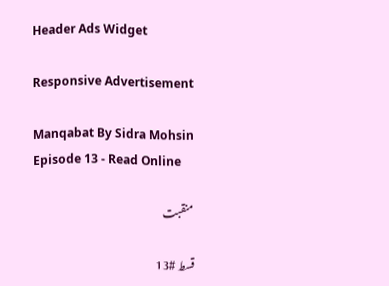Header Ads Widget

Responsive Advertisement

Manqabat By Sidra Mohsin Episode 13 - Read Online

منقبت

قسط #13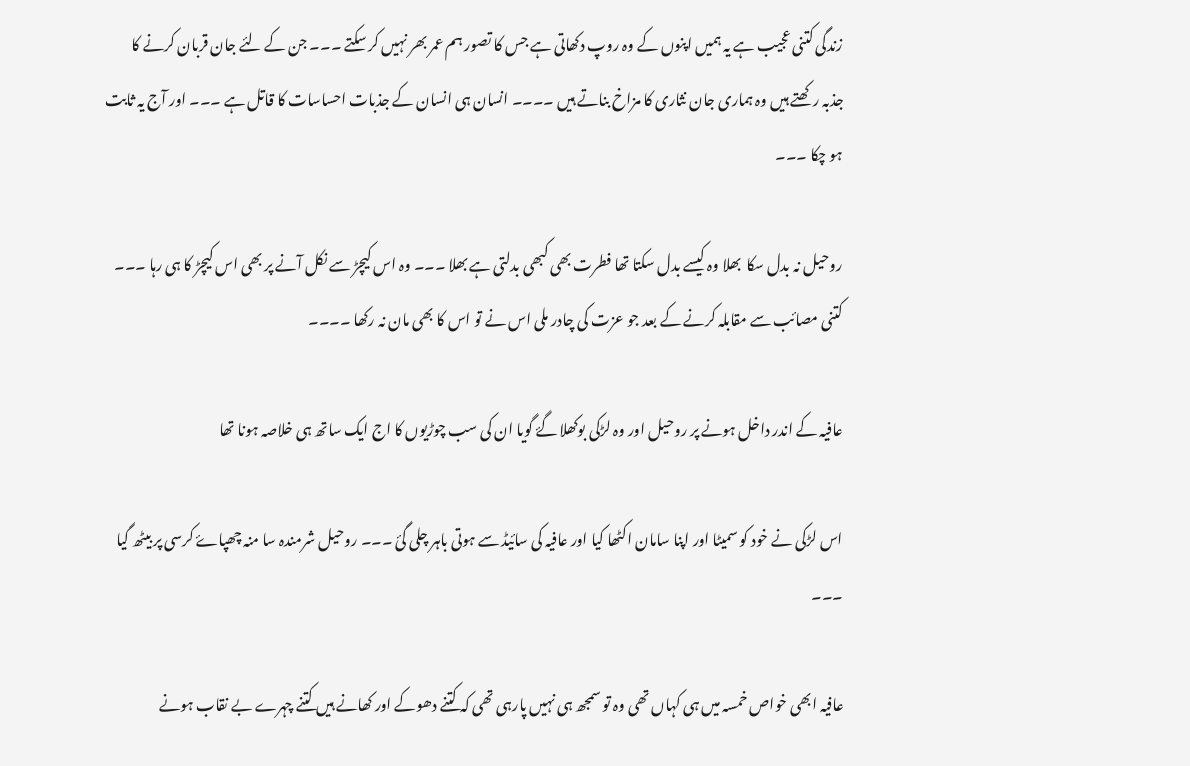زندگی کتنی عجیب ہے یہ ہمیں اپنوں کے وہ روپ دکھاتی ہے جس کا تصور ہم عمر بھر نہیں کر سکتے ۔۔۔ جن کے لئے جان قربان کرنے کا جذبہ رکھتے ہیں وہ ہماری جان نثاری کا مزاخ بناتے ہیں ۔۔۔۔ انسان ہی انسان کے جذبات احساسات کا قاتل ہے ۔۔۔ اور آج یہ ثابت ہو چکا ۔۔۔

روحیل نہ بدل سکا  بھلا وہ کیسے بدل سکتا تھا فطرت بھی کبھی بدلتی ہے بھلا ۔۔۔ وہ اس کیچڑ سے نکل آنے پر بھی اس کیچڑ کا ہی رہا ۔۔۔ کتنی مصائب سے مقابلہ کرنے کے بعد جو عزت کی چادر ملی اس نے تو اس کا بھی مان نہ رکھا ۔۔۔۔

عافیہ کے اندر داخل ہونے پر روحیل اور وہ لڑکی بوکھلا گۓ گویا ان کی سب چوڑیوں کا اج ایک ساتھ ہی خلاصہ ہونا تھا

اس لڑکی نے خود کو سمیٹا اور اپنا سامان اکٹھا کیا اور عافیہ کی سائیڈ سے ہوتی باہر چلی گئ ۔۔۔ روحیل شرمندہ سا منہ چھپاۓ کرسی پر بیٹھ گیا ۔۔۔

عافیہ ابھی خواص خمسہ میں ہی کہاں تھی وہ تو سمجھ ہی نہیں پارہی تھی کہ کتنے دھوکے اور کھانے ہیں کتنے چہرے بے نقاب ہونے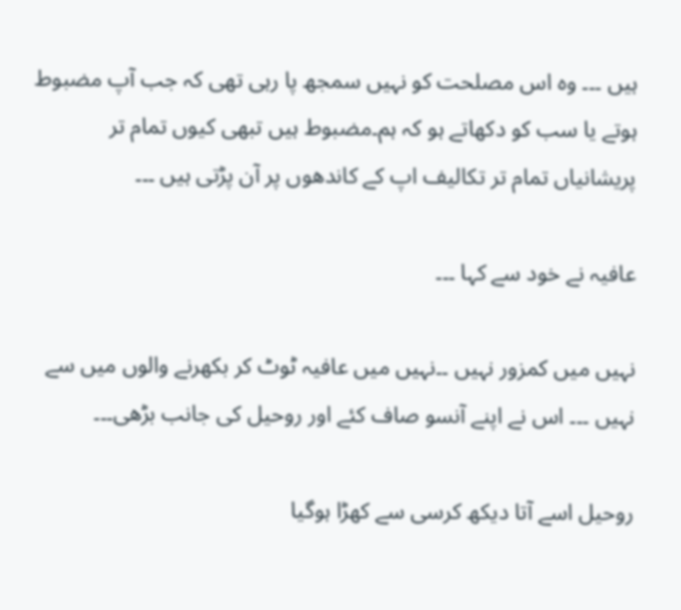ہیں ۔۔۔ وہ اس مصلحت کو نہیں سمجھ پا رہی تھی کہ جب آپ مضبوط ہوتے یا سب کو دکھاتے ہو کہ ہم۔مضبوط ہیں تبھی کیوں تمام تر پریشانیاں تمام تر تکالیف اپ کے کاندھوں پر آن پڑتی ہیں ۔۔۔

عافیہ نے خود سے کہا ۔۔۔

نہیں میں کمزور نہیں ۔۔نہیں میں عافیہ ٹوٹ کر بکھرنے والوں میں سے نہیں ۔۔۔ اس نے اپنے آنسو صاف کئے اور روحیل کی جانب بڑھی۔۔۔

روحیل اسے آتا دیکھ کرسی سے کھڑا ہوگیا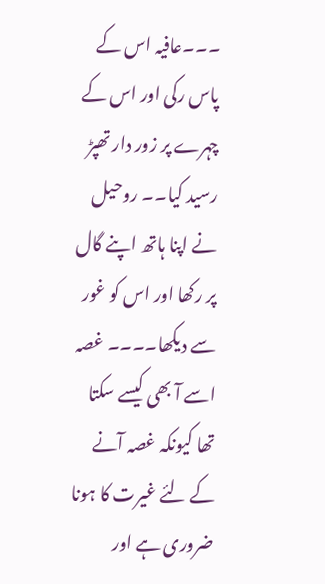۔۔۔عافیہ اس کے پاس رکی اور اس کے چہرے پر زور دار تھپڑ رسید کیا۔۔ روحیل نے اپنا ہاتھ اپنے گال پر رکھا اور اس کو غور سے دیکھا۔۔۔۔ غصہ اسے آ بھی کیسے سکتا تھا کیونکہ غصہ آنے کے لئے غیرت کا ہونا ضروری ہے اور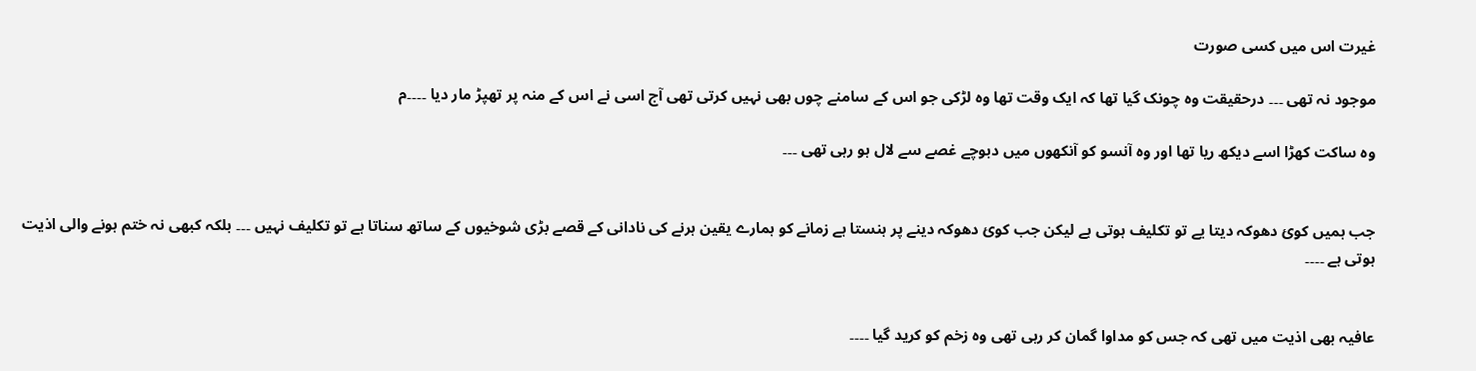غیرت اس میں کسی صورت

موجود نہ تھی ۔۔۔ درحقیقت وہ چونک گیا تھا کہ ایک وقت تھا وہ لڑکی جو اس کے سامنے چوں بھی نہیں کرتی تھی آج اسی نے اس کے منہ پر تھپڑ مار دیا ۔۔۔۔م

وہ ساکت کھڑا اسے دیکھ ریا تھا اور وہ آنسو کو آنکھوں میں دبوچے غصے سے لال ہو رہی تھی ۔۔۔


جب ہمیں کوئ دھوکہ دیتا یے تو تکلیف ہوتی ہے لیکن جب کوئ دھوکہ دینے پر ہنستا ہے زمانے کو ہمارے یقین ہرنے کی نادانی کے قصے بڑی شوخیوں کے ساتھ سناتا ہے تو تکلیف نہیں ۔۔۔ بلکہ کبھی نہ ختم ہونے والی اذیت ہوتی ہے ۔۔۔۔


عافیہ بھی اذیت میں تھی کہ جس کو مداوا گمان کر رہی تھی وہ زخم کو کرید گیا ۔۔۔۔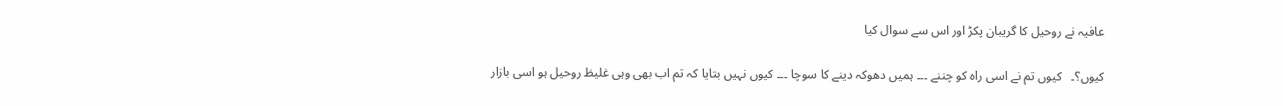عافیہ نے روحیل کا گریبان پکڑ اور اس سے سوال کیا

کیوں؟۔   کیوں تم نے اسی راہ کو چننے ۔۔۔ ہمیں دھوکہ دینے کا سوچا ۔۔۔ کیوں نہیں بتایا کہ تم اب بھی وہی غلیظ روحیل ہو اسی بازار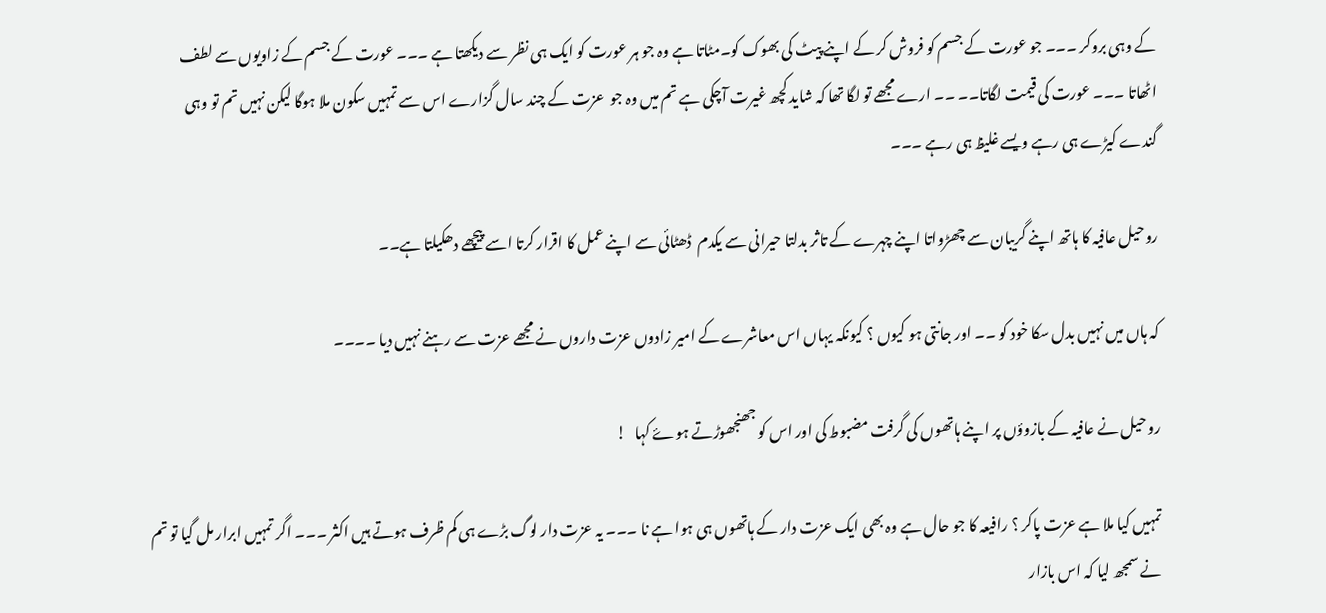کے وہی بروکر ۔۔۔ جو عورت کے جسم کو فروش کر کے اپنے پیٹ کی بھوک کو۔مٹاتا ہے وہ جو ہر عورت کو ایک ہی نظر سے دیکھتا ہے ۔۔۔ عورت کے جسم کے زاویوں سے لطف اٹھاتا ۔۔۔ عورت کی قیمت لگاتا۔۔ ۔۔ ارے مجھے تو لگا تھا کہ شاید کچھ غیرت آچکی ہے تم میں وہ جو  عزت کے چند سال گزارے اس سے تمہیں سکون ملا ہوگا لیکن نہیں تم تو وہی گندے کیڑے ہی رہے ویسے غلیظ ہی رہے ۔۔۔

روحیل عافیہ کا ہاتھ اپنے گریبان سے چھڑواتا اپنے چہرے کے تاثر بدلتا حیرانی سے یکدم  ڈھٹائی سے اپنے عمل کا اقرار کرتا اسے پیچھے دھکیلتا ہے۔۔

کہ ہاں میں نہیں بدل سکا خود کو ۔۔ اور جانتی ہو کیوں ؟ کیونکہ یہاں اس معاشرے کے امیر زادوں عزت داروں نے مجھے عزت سے رہنے نہیں دیا ۔۔۔۔

روحیل نے عافیہ کے بازوؤں پر اپنے ہاتھوں کی گرفت مضبوط کی اور اس کو جھنجھوڑتے ہوۓ کہا   !

تمہیں کیا ملا ہے عزت پاکر ؟ رافیعہ کا جو حال ہے وہ بھی ایک عزت دار کے ہاتھوں ہی ہوا ہے نا ۔۔۔ یہ عزت دار لوگ بڑے ہی کم ظرف ہوتے ہیں اکثر ۔۔۔ اگر تمہیں ابرار مل گیا تو تم نے سمجھ لیا کہ اس بازار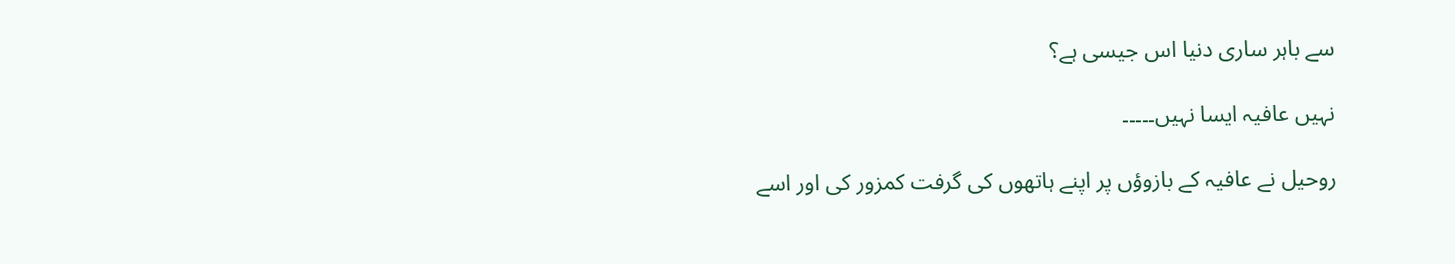سے باہر ساری دنیا اس جیسی ہے؟

نہیں عافیہ ایسا نہیں۔۔۔۔۔

روحیل نے عافیہ کے بازوؤں پر اپنے ہاتھوں کی گرفت کمزور کی اور اسے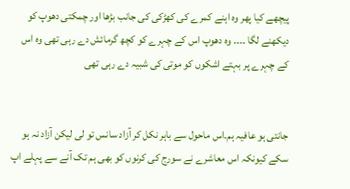پیچھے کیا پھر وہ اہنے کمرے کی کھڑکی کی جانب بڑھا اور چمکتی دھوپ کو دیکھنے لگا ۔۔۔۔ وہ دھوپ اس کے چہرے کو کچھ گرمائش دے رہی تھی وہ اس کے چہرے پر بہتے اشکوں کو موتی کی شبیہ دے رہی تھی


جانتی ہو عافیہ ہم۔اس ماحول سے باہر نکل کر آزاد سانس تو لی لیکن آزاد نہ ہو سکے کیونکہ اس معاشرے نے سورج کی کرنوں کو بھی ہم تک آنے سے پہلے اپ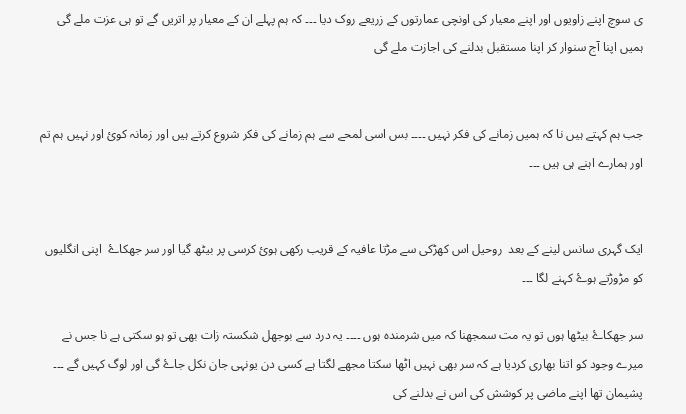ی سوچ اپنے زاویوں اور اپنے معیار کی اونچی عمارتوں کے زریعے روک دیا ۔۔۔ کہ ہم پہلے ان کے معیار پر اتریں گے تو ہی عزت ملے گی ہمیں اپنا آج سنوار کر اپنا مستقبل بدلنے کی اجازت ملے گی


جب ہم کہتے ہیں نا کہ ہمیں زمانے کی فکر نہیں ۔۔۔۔ بس اسی لمحے سے ہم زمانے کی فکر شروع کرتے ہیں اور زمانہ کوئ اور نہیں ہم تم اور ہمارے اہنے ہی ہیں ۔۔۔


ایک گہری سانس لینے کے بعد  روحیل اس کھڑکی سے مڑتا عافیہ کے قریب رکھی ہوئ کرسی پر بیٹھ گیا اور سر جھکاۓ  اپنی انگلیوں کو مڑوڑتے ہوۓ کہنے لگا ۔۔۔

سر جھکاۓ بیٹھا ہوں تو یہ مت سمجھنا کہ میں شرمندہ ہوں ۔۔۔۔ یہ درد سے بوجھل شکستہ زات بھی تو ہو سکتی ہے نا جس نے میرے وجود کو اتنا بھاری کردیا ہے کہ سر بھی نہیں اٹھا سکتا مجھے لگتا ہے کسی دن یونہی جان نکل جاۓ گی اور لوگ کہیں گے ۔۔۔ پشیمان تھا اپنے ماضی پر کوشش کی اس نے بدلنے کی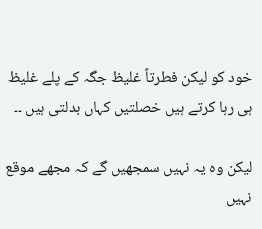خود کو لیکن فطرتاً غلیظ جگہ کے پلے غلیظ ہی رہا کرتے ہیں خصلتیں کہاں بدلتی ہیں ۔۔

لیکن وہ یہ نہیں سمجھیں گے کہ مجھے موقع نہیں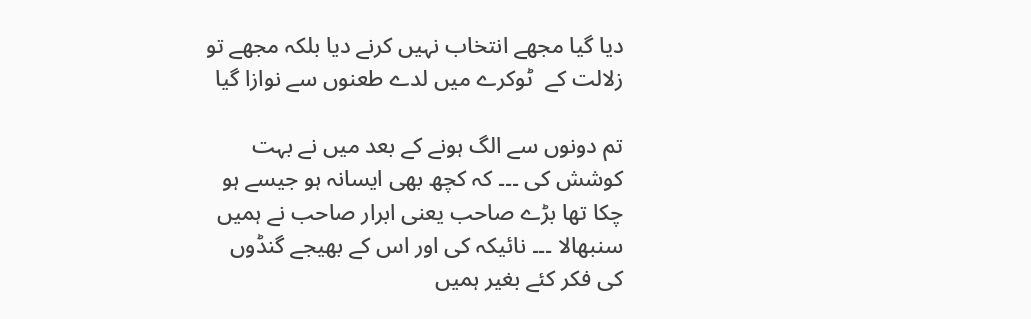دیا گیا مجھے انتخاب نہیں کرنے دیا بلکہ مجھے تو زلالت کے  ٹوکرے میں لدے طعنوں سے نوازا گیا

تم دونوں سے الگ ہونے کے بعد میں نے بہت  کوشش کی ۔۔۔ کہ کچھ بھی ایسانہ ہو جیسے ہو چکا تھا بڑے صاحب یعنی ابرار صاحب نے ہمیں سنبھالا ۔۔۔ نائیکہ کی اور اس کے بھیجے گنڈوں کی فکر کئے بغیر ہمیں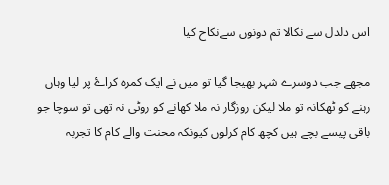اس دلدل سے نکالا تم دونوں سےنکاح کیا

مجھے جب دوسرے شہر بھیجا گیا تو میں نے ایک کمرہ کراۓ پر لیا وہاں رہنے کو ٹھکانہ تو ملا لیکن روزگار نہ ملا کھانے کو روٹی نہ تھی تو سوچا جو باقی پیسے بچے ہیں کچھ کام کرلوں کیونکہ محنت والے کام کا تجربہ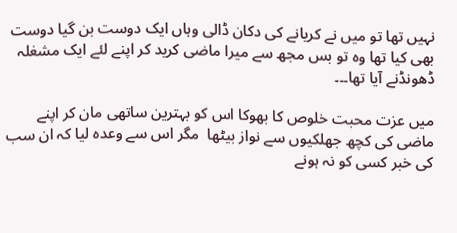نہیں تھا تو میں نے کریانے کی دکان ڈالی وہاں ایک دوست بن گیا دوست بھی کیا تھا وہ تو بس مجھ سے میرا ماضی کرید کر اپنے لئے ایک مشغلہ ڈھونڈنے آیا تھا۔۔۔

میں عزت محبت خلوص کا بھوکا اس کو بہترین ساتھی مان کر اپنے ماضی کی کچھ جھلکیوں سے نواز بیٹھا  مگر اس سے وعدہ لیا کہ ان سب کی خبر کسی کو نہ ہونے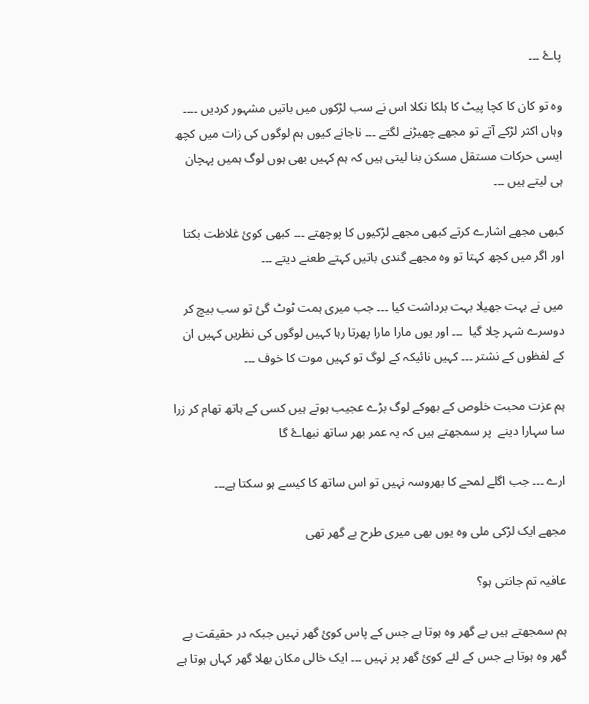پاۓ ۔۔۔

وہ تو کان کا کچا پیٹ کا ہلکا نکلا اس نے سب لڑکوں میں باتیں مشہور کردیں ۔۔۔۔ وہاں اکثر لڑکے آتے تو مجھے چھیڑنے لگتے ۔۔۔ ناجانے کیوں ہم لوگوں کی زات میں کچھ ایسی حرکات مستقل مسکن بنا لیتی ہیں کہ ہم کہیں بھی ہوں لوگ ہمیں پہچان ہی لیتے ہیں ۔۔۔

کبھی مجھے اشارے کرتے کبھی مجھے لڑکیوں کا پوچھتے ۔۔۔ کبھی کوئ غلاظت بکتا اور اگر میں کچھ کہتا تو وہ مجھے گندی باتیں کہتے طعنے دیتے ۔۔۔

میں نے بہت جھیلا بہت برداشت کیا ۔۔۔ جب میری ہمت ٹوٹ گئ تو سب بیچ کر  دوسرے شہر چلا گیا  ۔۔۔ اور یوں مارا مارا پھرتا رہا کہیں لوگوں کی نظریں کہیں ان کے لفظوں کے نشتر ۔۔۔ کہیں نائیکہ کے لوگ تو کہیں موت کا خوف ۔۔۔

ہم عزت محبت خلوص کے بھوکے لوگ بڑے عجیب ہوتے ہیں کسی کے ہاتھ تھام کر زرا سا سہارا دینے  پر سمجھتے ہیں کہ یہ عمر بھر ساتھ نبھاۓ گا

ارے ۔۔۔ جب اگلے لمحے کا بھروسہ نہیں تو اس ساتھ کا کیسے ہو سکتا ہے۔۔۔

مجھے ایک لڑکی ملی وہ یوں بھی میری طرح بے گھر تھی

عافیہ تم جانتی ہو؟

ہم سمجھتے ہیں بے گھر وہ ہوتا ہے جس کے پاس کوئ گھر نہیں جبکہ در حقیقت بے گھر وہ ہوتا ہے جس کے لئے کوئ گھر پر نہیں ۔۔۔ ایک خالی مکان بھلا گھر کہاں ہوتا ہے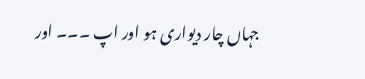جہاں چار دیواری ہو اور اپ ۔۔۔ اور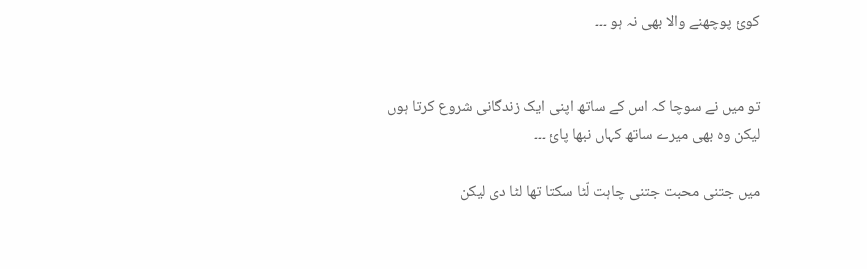کوئ پوچھنے والا بھی نہ ہو ۔۔۔


تو میں نے سوچا کہ اس کے ساتھ اپنی ایک زندگانی شروع کرتا ہوں لیکن وہ بھی میرے ساتھ کہاں نبھا پائ ۔۔۔

میں جتنی محبت جتنی چاہت لّٹا سکتا تھا لٹا دی لیکن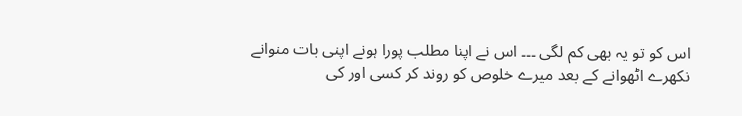اس کو تو یہ بھی کم لگی ۔۔۔ اس نے اپنا مطلب پورا ہونے اپنی بات منوانے نکھرے اٹھوانے کے بعد میرے خلوص کو روند کر کسی اور کی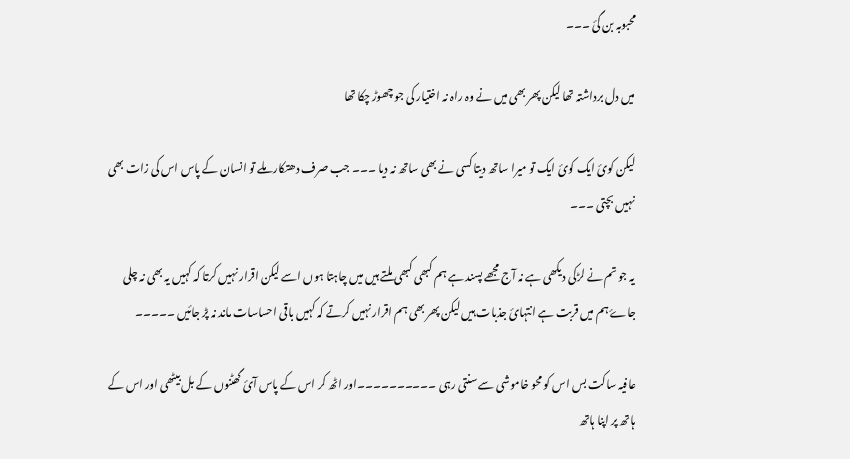محبوبہ بن گئ ۔۔۔

میں دل برداشتہ تھا لیکن پھر بھی میں نے وہ راہ نہ اختیار کی جو چھوڑ چکا تھا

لیکن کوئ ایک کوئ ایک تو میرا ساتھ دیتا کسی نے بھی ساتھ نہ دیا ۔۔۔ جب صرف دھتکار ملے تو انسان کے پاس اس کی زات بھی نہیں بچتی ۔۔۔

یہ جو تم نے لڑکی دیکھی ہے نہ آج مجھے پسند ہے ہم کبھی کبھی ملتے ہیں میں چاہتا ہوں اسے لیکن اقرار نہیں کرتا کہ کہیں یہ بھی نہ چلی جاۓ ہم میں قربت ہے انتہائ جذبات ہیں لیکن پھر بھی ہم اقرار نہیں کرتے کہ کہیں باقی احساسات ماند نہ پڑ جائیں ۔۔۔۔۔

عافیہ ساکت بس اس کو محو خاموشی سے سنتی رہی ۔۔۔۔۔۔۔۔۔۔اور اٹھ کر اس کے پاس آئ گھٹنوں کے بل بیٹھی اور اس کے ہاتھ پر اپنا ہاتھ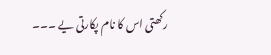رکھتی اس کا نام پکارتی یے ۔۔۔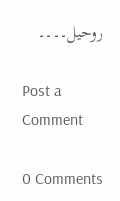روحیل۔۔۔۔

Post a Comment

0 Comments